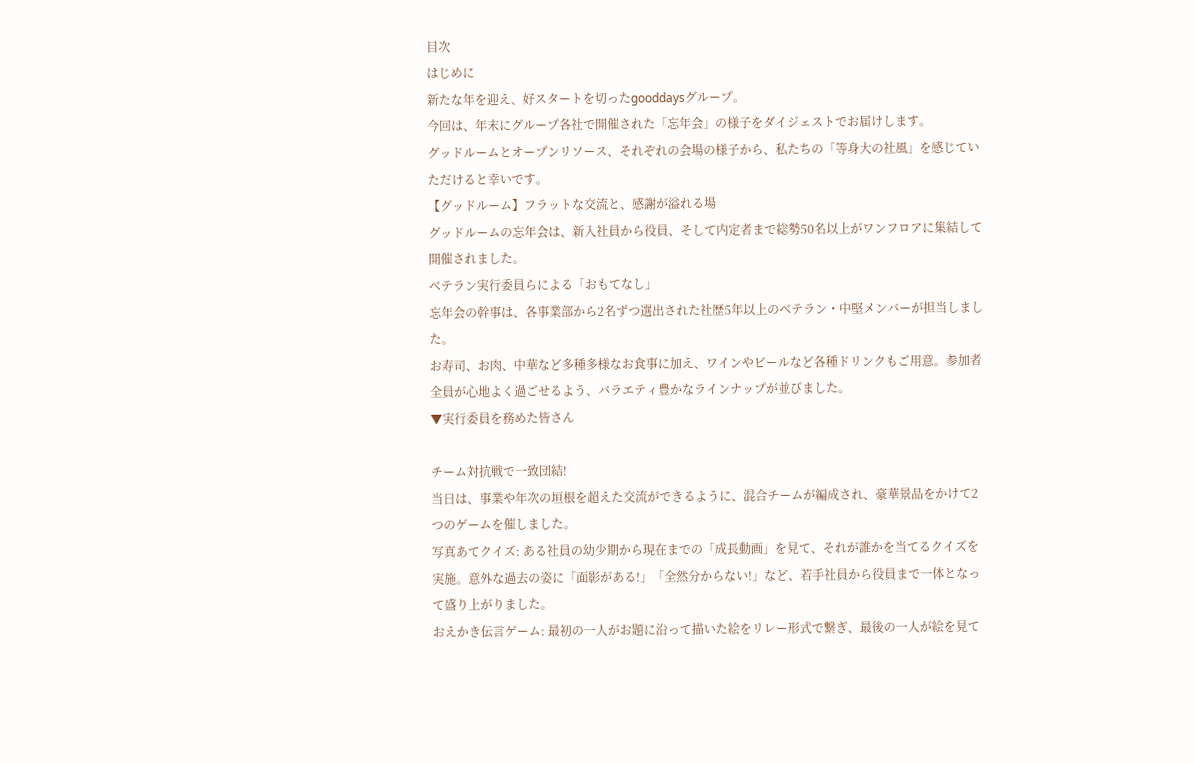目次
はじめに
新たな年を迎え、好スタートを切ったgooddaysグループ。
今回は、年末にグループ各社で開催された「忘年会」の様子をダイジェストでお届けします。
グッドルームとオープンリソース、それぞれの会場の様子から、私たちの「等身大の社風」を感じていただけると幸いです。
【グッドルーム】フラットな交流と、感謝が溢れる場
グッドルームの忘年会は、新入社員から役員、そして内定者まで総勢50名以上がワンフロアに集結して開催されました。
ベテラン実行委員らによる「おもてなし」
忘年会の幹事は、各事業部から2名ずつ選出された社歴5年以上のベテラン・中堅メンバーが担当しました。
お寿司、お肉、中華など多種多様なお食事に加え、ワインやビールなど各種ドリンクもご用意。参加者全員が心地よく過ごせるよう、バラエティ豊かなラインナップが並びました。
▼実行委員を務めた皆さん

チーム対抗戦で一致団結!
当日は、事業や年次の垣根を超えた交流ができるように、混合チームが編成され、豪華景品をかけて2つのゲームを催しました。
写真あてクイズ: ある社員の幼少期から現在までの「成長動画」を見て、それが誰かを当てるクイズを実施。意外な過去の姿に「面影がある!」「全然分からない!」など、若手社員から役員まで一体となって盛り上がりました。
おえかき伝言ゲーム: 最初の一人がお題に沿って描いた絵をリレー形式で繋ぎ、最後の一人が絵を見て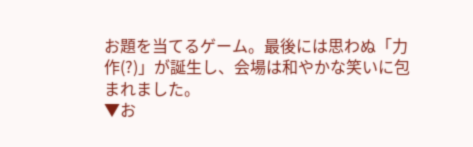お題を当てるゲーム。最後には思わぬ「力作(?)」が誕生し、会場は和やかな笑いに包まれました。
▼お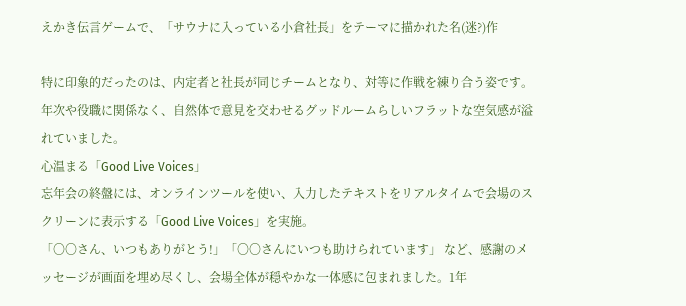えかき伝言ゲームで、「サウナに入っている小倉社長」をテーマに描かれた名(迷?)作

特に印象的だったのは、内定者と社長が同じチームとなり、対等に作戦を練り合う姿です。年次や役職に関係なく、自然体で意見を交わせるグッドルームらしいフラットな空気感が溢れていました。
心温まる「Good Live Voices」
忘年会の終盤には、オンラインツールを使い、入力したテキストをリアルタイムで会場のスクリーンに表示する「Good Live Voices」を実施。
「〇〇さん、いつもありがとう!」「〇〇さんにいつも助けられています」 など、感謝のメッセージが画面を埋め尽くし、会場全体が穏やかな一体感に包まれました。1年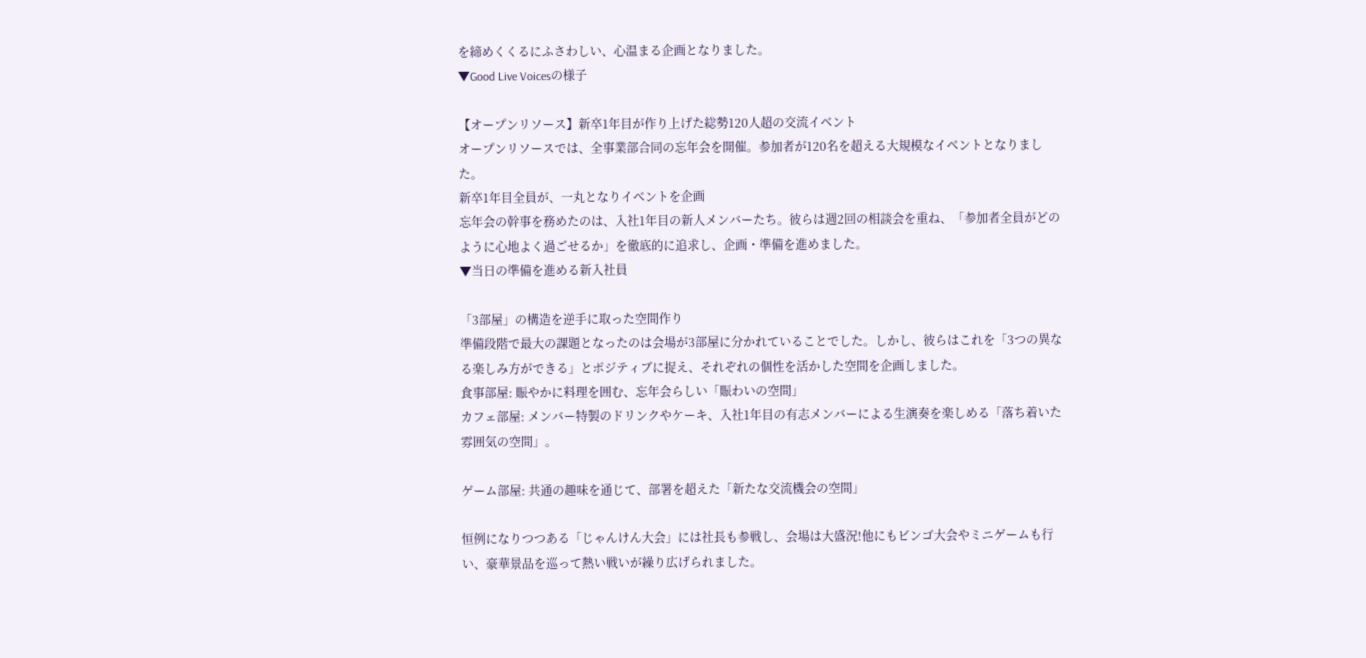を締めくくるにふさわしい、心温まる企画となりました。
▼Good Live Voicesの様子

【オープンリソース】新卒1年目が作り上げた総勢120人超の交流イベント
オープンリソースでは、全事業部合同の忘年会を開催。参加者が120名を超える大規模なイベントとなりました。
新卒1年目全員が、一丸となりイベントを企画
忘年会の幹事を務めたのは、入社1年目の新人メンバーたち。彼らは週2回の相談会を重ね、「参加者全員がどのように心地よく過ごせるか」を徹底的に追求し、企画・準備を進めました。
▼当日の準備を進める新入社員

「3部屋」の構造を逆手に取った空間作り
準備段階で最大の課題となったのは会場が3部屋に分かれていることでした。しかし、彼らはこれを「3つの異なる楽しみ方ができる」とポジティブに捉え、それぞれの個性を活かした空間を企画しました。
食事部屋: 賑やかに料理を囲む、忘年会らしい「賑わいの空間」
カフェ部屋: メンバー特製のドリンクやケーキ、入社1年目の有志メンバーによる生演奏を楽しめる「落ち着いた雰囲気の空間」。

ゲーム部屋: 共通の趣味を通じて、部署を超えた「新たな交流機会の空間」

恒例になりつつある「じゃんけん大会」には社長も参戦し、会場は大盛況!他にもビンゴ大会やミニゲームも行い、豪華景品を巡って熱い戦いが繰り広げられました。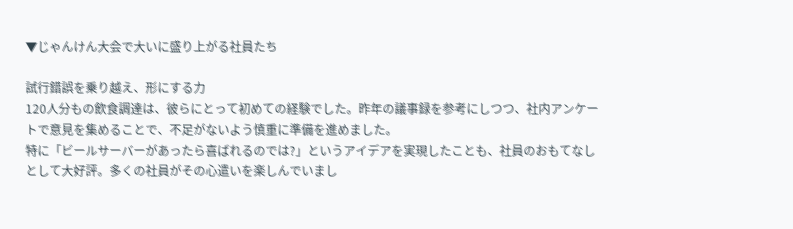▼じゃんけん大会で大いに盛り上がる社員たち

試行錯誤を乗り越え、形にする力
120人分もの飲食調達は、彼らにとって初めての経験でした。昨年の議事録を参考にしつつ、社内アンケートで意見を集めることで、不足がないよう慎重に準備を進めました。
特に「ビールサーバーがあったら喜ばれるのでは?」というアイデアを実現したことも、社員のおもてなしとして大好評。多くの社員がその心遣いを楽しんでいまし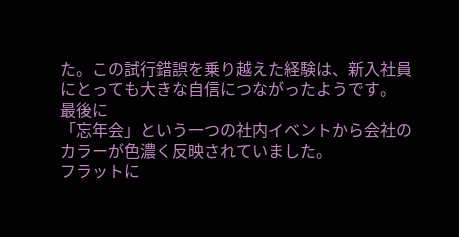た。この試行錯誤を乗り越えた経験は、新入社員にとっても大きな自信につながったようです。
最後に
「忘年会」という一つの社内イベントから会社のカラーが色濃く反映されていました。
フラットに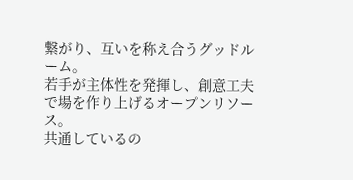繋がり、互いを称え合うグッドルーム。
若手が主体性を発揮し、創意工夫で場を作り上げるオープンリソース。
共通しているの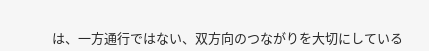は、一方通行ではない、双方向のつながりを大切にしている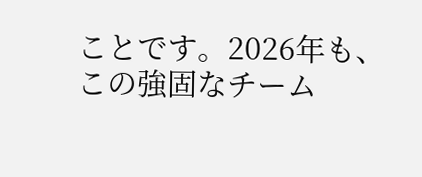ことです。2026年も、この強固なチーム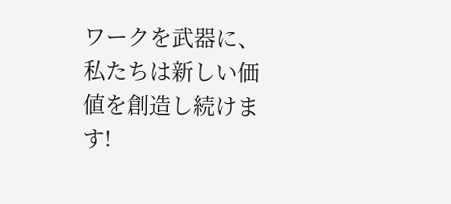ワークを武器に、私たちは新しい価値を創造し続けます!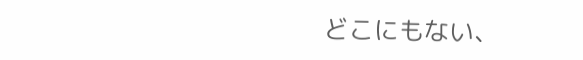どこにもない、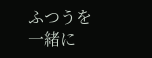ふつうを
一緒に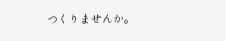つくりませんか。